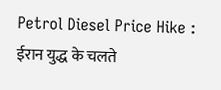Petrol Diesel Price Hike : ईरान युद्ध के चलते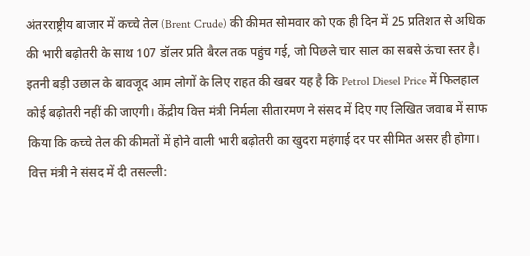अंतरराष्ट्रीय बाजार में कच्चे तेल (Brent Crude) की कीमत सोमवार को एक ही दिन में 25 प्रतिशत से अधिक की भारी बढ़ोतरी के साथ 107 डॉलर प्रति बैरल तक पहुंच गई, जो पिछले चार साल का सबसे ऊंचा स्तर है। इतनी बड़ी उछाल के बावजूद आम लोगों के लिए राहत की खबर यह है कि Petrol Diesel Price में फिलहाल कोई बढ़ोतरी नहीं की जाएगी। केंद्रीय वित्त मंत्री निर्मला सीतारमण ने संसद में दिए गए लिखित जवाब में साफ किया कि कच्चे तेल की कीमतों में होने वाली भारी बढ़ोतरी का खुदरा महंगाई दर पर सीमित असर ही होगा।
वित्त मंत्री ने संसद में दी तसल्ली: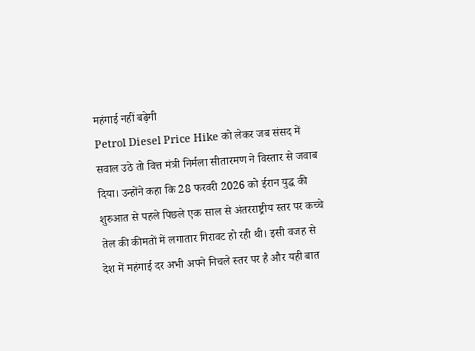महंगाई नहीं बढ़ेगी
Petrol Diesel Price Hike को लेकर जब संसद में सवाल उठे तो वित्त मंत्री निर्मला सीतारमण ने विस्तार से जवाब दिया। उन्होंने कहा कि 28 फरवरी 2026 को ईरान युद्ध की शुरुआत से पहले पिछले एक साल से अंतरराष्ट्रीय स्तर पर कच्चे तेल की कीमतों में लगातार गिरावट हो रही थी। इसी वजह से देश में महंगाई दर अभी अपने निचले स्तर पर है और यही बात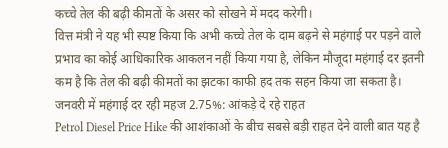कच्चे तेल की बढ़ी कीमतों के असर को सोखने में मदद करेगी।
वित्त मंत्री ने यह भी स्पष्ट किया कि अभी कच्चे तेल के दाम बढ़ने से महंगाई पर पड़ने वाले प्रभाव का कोई आधिकारिक आकलन नहीं किया गया है, लेकिन मौजूदा महंगाई दर इतनी कम है कि तेल की बढ़ी कीमतों का झटका काफी हद तक सहन किया जा सकता है।
जनवरी में महंगाई दर रही महज 2.75%: आंकड़े दे रहे राहत
Petrol Diesel Price Hike की आशंकाओं के बीच सबसे बड़ी राहत देने वाली बात यह है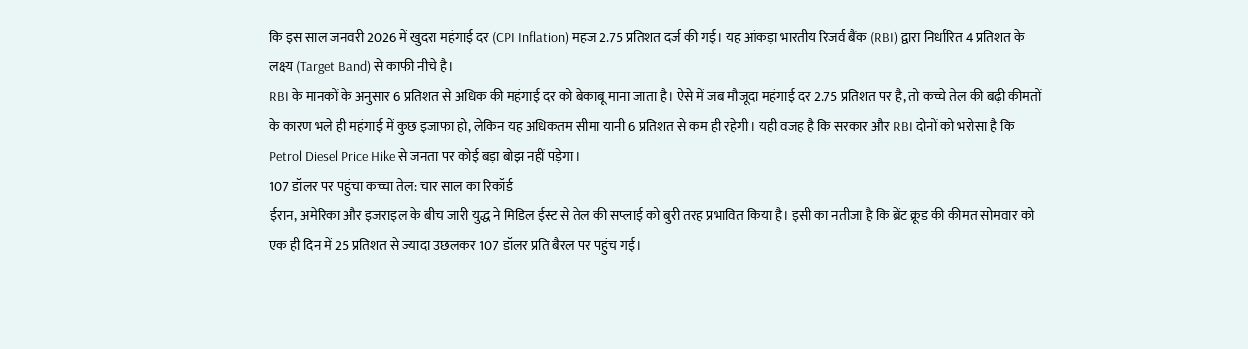कि इस साल जनवरी 2026 में खुदरा महंगाई दर (CPI Inflation) महज 2.75 प्रतिशत दर्ज की गई। यह आंकड़ा भारतीय रिजर्व बैंक (RBI) द्वारा निर्धारित 4 प्रतिशत के लक्ष्य (Target Band) से काफी नीचे है।
RBI के मानकों के अनुसार 6 प्रतिशत से अधिक की महंगाई दर को बेकाबू माना जाता है। ऐसे में जब मौजूदा महंगाई दर 2.75 प्रतिशत पर है, तो कच्चे तेल की बढ़ी कीमतों के कारण भले ही महंगाई में कुछ इजाफा हो, लेकिन यह अधिकतम सीमा यानी 6 प्रतिशत से कम ही रहेगी। यही वजह है कि सरकार और RBI दोनों को भरोसा है कि Petrol Diesel Price Hike से जनता पर कोई बड़ा बोझ नहीं पड़ेगा।
107 डॉलर पर पहुंचा कच्चा तेल: चार साल का रिकॉर्ड
ईरान, अमेरिका और इजराइल के बीच जारी युद्ध ने मिडिल ईस्ट से तेल की सप्लाई को बुरी तरह प्रभावित किया है। इसी का नतीजा है कि ब्रेंट क्रूड की कीमत सोमवार को एक ही दिन में 25 प्रतिशत से ज्यादा उछलकर 107 डॉलर प्रति बैरल पर पहुंच गई।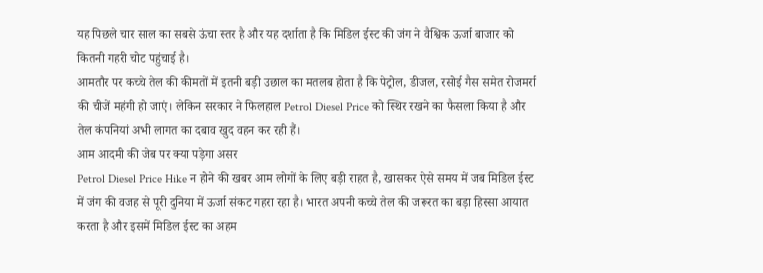यह पिछले चार साल का सबसे ऊंचा स्तर है और यह दर्शाता है कि मिडिल ईस्ट की जंग ने वैश्विक ऊर्जा बाजार को कितनी गहरी चोट पहुंचाई है।
आमतौर पर कच्चे तेल की कीमतों में इतनी बड़ी उछाल का मतलब होता है कि पेट्रोल, डीजल, रसोई गैस समेत रोजमर्रा की चीजें महंगी हो जाएं। लेकिन सरकार ने फिलहाल Petrol Diesel Price को स्थिर रखने का फैसला किया है और तेल कंपनियां अभी लागत का दबाव खुद वहन कर रही हैं।
आम आदमी की जेब पर क्या पड़ेगा असर
Petrol Diesel Price Hike न होने की खबर आम लोगों के लिए बड़ी राहत है, खासकर ऐसे समय में जब मिडिल ईस्ट में जंग की वजह से पूरी दुनिया में ऊर्जा संकट गहरा रहा है। भारत अपनी कच्चे तेल की जरूरत का बड़ा हिस्सा आयात करता है और इसमें मिडिल ईस्ट का अहम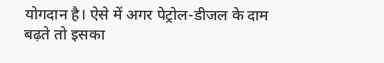योगदान है। ऐसे में अगर पेट्रोल-डीजल के दाम बढ़ते तो इसका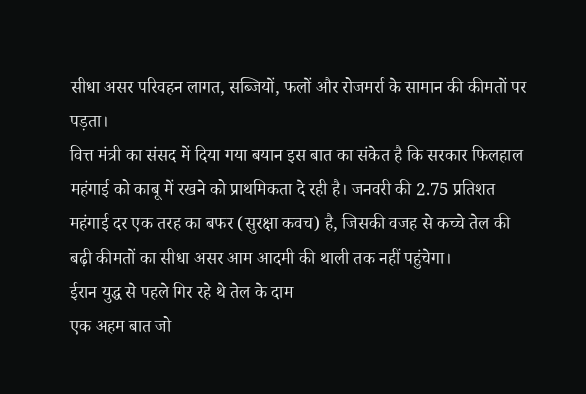सीधा असर परिवहन लागत, सब्जियों, फलों और रोजमर्रा के सामान की कीमतों पर पड़ता।
वित्त मंत्री का संसद में दिया गया बयान इस बात का संकेत है कि सरकार फिलहाल महंगाई को काबू में रखने को प्राथमिकता दे रही है। जनवरी की 2.75 प्रतिशत महंगाई दर एक तरह का बफर (सुरक्षा कवच) है, जिसकी वजह से कच्चे तेल की बढ़ी कीमतों का सीधा असर आम आदमी की थाली तक नहीं पहुंचेगा।
ईरान युद्ध से पहले गिर रहे थे तेल के दाम
एक अहम बात जो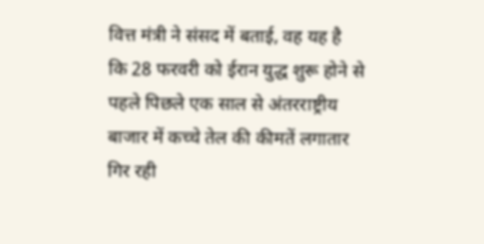वित्त मंत्री ने संसद में बताई, वह यह है कि 28 फरवरी को ईरान युद्ध शुरू होने से पहले पिछले एक साल से अंतरराष्ट्रीय बाजार में कच्चे तेल की कीमतें लगातार गिर रही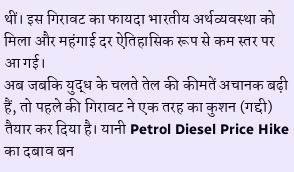थीं। इस गिरावट का फायदा भारतीय अर्थव्यवस्था को मिला और महंगाई दर ऐतिहासिक रूप से कम स्तर पर आ गई।
अब जबकि युद्ध के चलते तेल की कीमतें अचानक बढ़ी हैं, तो पहले की गिरावट ने एक तरह का कुशन (गद्दी) तैयार कर दिया है। यानी Petrol Diesel Price Hike का दबाव बन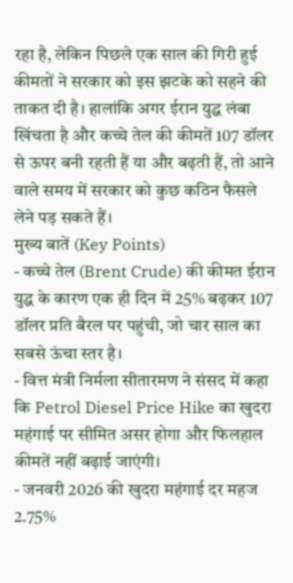रहा है, लेकिन पिछले एक साल की गिरी हुई कीमतों ने सरकार को इस झटके को सहने की ताकत दी है। हालांकि अगर ईरान युद्ध लंबा खिंचता है और कच्चे तेल की कीमतें 107 डॉलर से ऊपर बनी रहती हैं या और बढ़ती हैं, तो आने वाले समय में सरकार को कुछ कठिन फैसले लेने पड़ सकते हैं।
मुख्य बातें (Key Points)
- कच्चे तेल (Brent Crude) की कीमत ईरान युद्ध के कारण एक ही दिन में 25% बढ़कर 107 डॉलर प्रति बैरल पर पहुंची, जो चार साल का सबसे ऊंचा स्तर है।
- वित्त मंत्री निर्मला सीतारमण ने संसद में कहा कि Petrol Diesel Price Hike का खुदरा महंगाई पर सीमित असर होगा और फिलहाल कीमतें नहीं बढ़ाई जाएंगी।
- जनवरी 2026 की खुदरा महंगाई दर महज 2.75%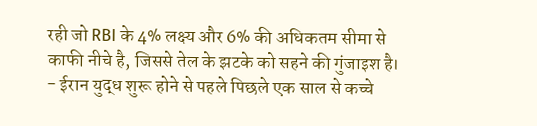रही जो RBI के 4% लक्ष्य और 6% की अधिकतम सीमा से काफी नीचे है, जिससे तेल के झटके को सहने की गुंजाइश है।
- ईरान युद्ध शुरू होने से पहले पिछले एक साल से कच्चे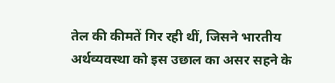तेल की कीमतें गिर रही थीं, जिसने भारतीय अर्थव्यवस्था को इस उछाल का असर सहने के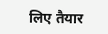लिए तैयार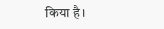किया है।